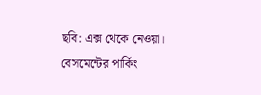ছবি: এক্স থেকে নেওয়া।
বেসমেন্টের পার্কিং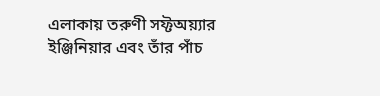এলাকায় তরুণী সফ্টঅয়্যার ইঞ্জিনিয়ার এবং তাঁর পাঁচ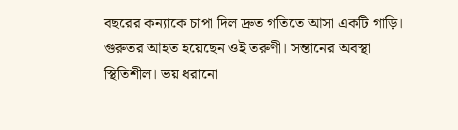বছরের কন্যাকে চাপা দিল দ্রুত গতিতে আসা একটি গাড়ি। গুরুতর আহত হয়েছেন ওই তরুণী। সন্তানের অবস্থা স্থিতিশীল। ভয় ধরানো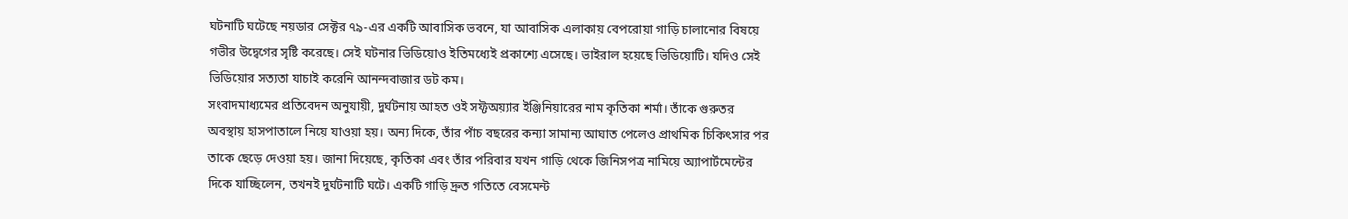ঘটনাটি ঘটেছে নয়ডার সেক্টর ৭৯-এর একটি আবাসিক ভবনে, যা আবাসিক এলাকায় বেপরোয়া গাড়ি চালানোর বিষয়ে গভীর উদ্বেগের সৃষ্টি করেছে। সেই ঘটনার ভিডিয়োও ইতিমধ্যেই প্রকাশ্যে এসেছে। ভাইরাল হয়েছে ভিডিয়োটি। যদিও সেই ভিডিয়োর সত্যতা যাচাই করেনি আনন্দবাজার ডট কম।
সংবাদমাধ্যমের প্রতিবেদন অনুযায়ী, দুর্ঘটনায় আহত ওই সফ্টঅয়্যার ইঞ্জিনিয়ারের নাম কৃতিকা শর্মা। তাঁকে গুরুতর অবস্থায় হাসপাতালে নিয়ে যাওয়া হয়। অন্য দিকে, তাঁর পাঁচ বছরের কন্যা সামান্য আঘাত পেলেও প্রাথমিক চিকিৎসার পর তাকে ছেড়ে দেওয়া হয়। জানা দিয়েছে, কৃতিকা এবং তাঁর পরিবার যখন গাড়ি থেকে জিনিসপত্র নামিয়ে অ্যাপার্টমেন্টের দিকে যাচ্ছিলেন, তখনই দুর্ঘটনাটি ঘটে। একটি গাড়ি দ্রুত গতিতে বেসমেন্ট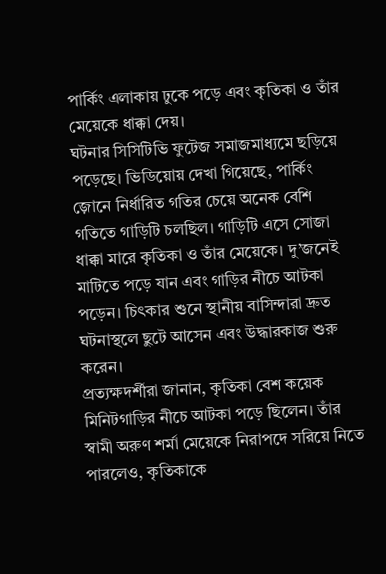পার্কিং এলাকায় ঢুকে পড়ে এবং কৃতিকা ও তাঁর মেয়েকে ধাক্কা দেয়।
ঘটনার সিসিটিভি ফুটেজ সমাজমাধ্যমে ছড়িয়ে পড়েছে। ভিডিয়োয় দেখা গিয়েছে, পার্কিং জ়োনে নির্ধারিত গতির চেয়ে অনেক বেশি গতিতে গাড়িটি চলছিল। গাড়িটি এসে সোজা ধাক্কা মারে কৃতিকা ও তাঁর মেয়েকে। দু’জনেই মাটিতে পড়ে যান এবং গাড়ির নীচে আটকা পড়েন। চিৎকার শুনে স্থানীয় বাসিন্দারা দ্রুত ঘটনাস্থলে ছুটে আসেন এবং উদ্ধারকাজ শুরু করেন।
প্রত্যক্ষদর্শীরা জানান, কৃতিকা বেশ কয়েক মিনিটগাড়ির নীচে আটকা পড়ে ছিলেন। তাঁর স্বামী অরুণ শর্মা মেয়েকে নিরাপদে সরিয়ে নিতে পারলেও, কৃতিকাকে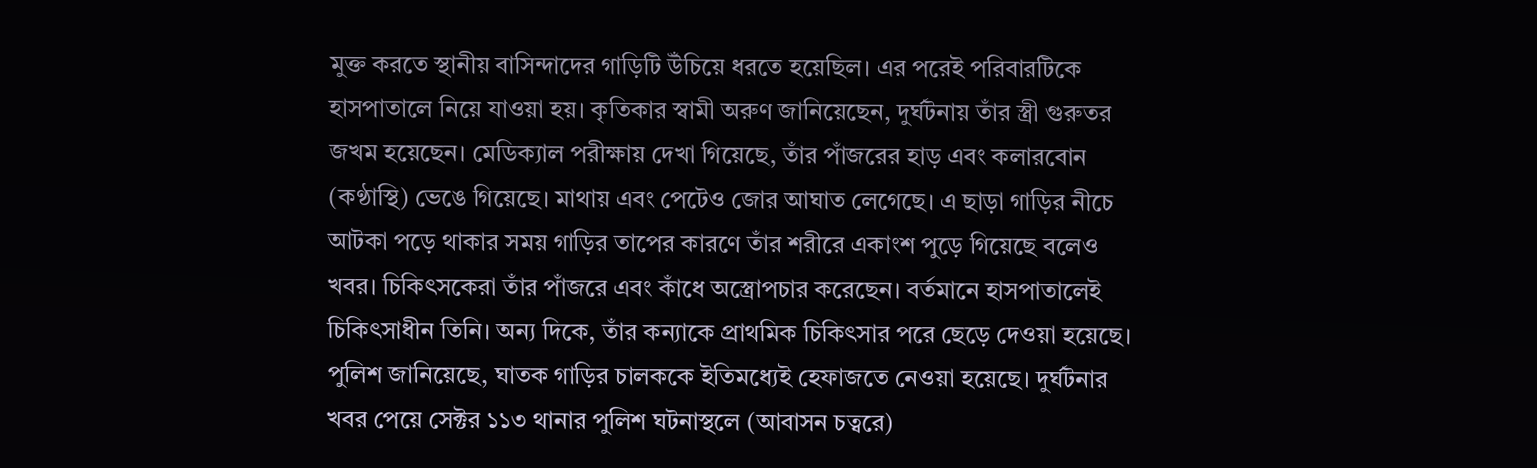মুক্ত করতে স্থানীয় বাসিন্দাদের গাড়িটি উঁচিয়ে ধরতে হয়েছিল। এর পরেই পরিবারটিকে হাসপাতালে নিয়ে যাওয়া হয়। কৃতিকার স্বামী অরুণ জানিয়েছেন, দুর্ঘটনায় তাঁর স্ত্রী গুরুতর জখম হয়েছেন। মেডিক্যাল পরীক্ষায় দেখা গিয়েছে, তাঁর পাঁজরের হাড় এবং কলারবোন (কণ্ঠাস্থি) ভেঙে গিয়েছে। মাথায় এবং পেটেও জোর আঘাত লেগেছে। এ ছাড়া গাড়ির নীচে আটকা পড়ে থাকার সময় গাড়ির তাপের কারণে তাঁর শরীরে একাংশ পুড়ে গিয়েছে বলেও খবর। চিকিৎসকেরা তাঁর পাঁজরে এবং কাঁধে অস্ত্রোপচার করেছেন। বর্তমানে হাসপাতালেই চিকিৎসাধীন তিনি। অন্য দিকে, তাঁর কন্যাকে প্রাথমিক চিকিৎসার পরে ছেড়ে দেওয়া হয়েছে।
পুলিশ জানিয়েছে, ঘাতক গাড়ির চালককে ইতিমধ্যেই হেফাজতে নেওয়া হয়েছে। দুর্ঘটনার খবর পেয়ে সেক্টর ১১৩ থানার পুলিশ ঘটনাস্থলে (আবাসন চত্বরে)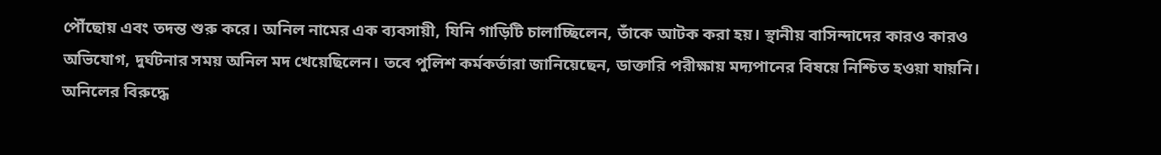পৌঁছোয় এবং তদন্ত শুরু করে। অনিল নামের এক ব্যবসায়ী, যিনি গাড়িটি চালাচ্ছিলেন, তাঁকে আটক করা হয়। স্থানীয় বাসিন্দাদের কারও কারও অভিযোগ, দুর্ঘটনার সময় অনিল মদ খেয়েছিলেন। তবে পুলিশ কর্মকর্তারা জানিয়েছেন, ডাক্তারি পরীক্ষায় মদ্যপানের বিষয়ে নিশ্চিত হওয়া যায়নি। অনিলের বিরুদ্ধে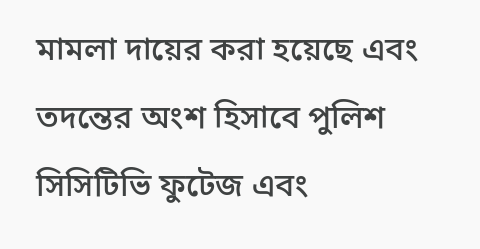মামলা দায়ের করা হয়েছে এবং তদন্তের অংশ হিসাবে পুলিশ সিসিটিভি ফুটেজ এবং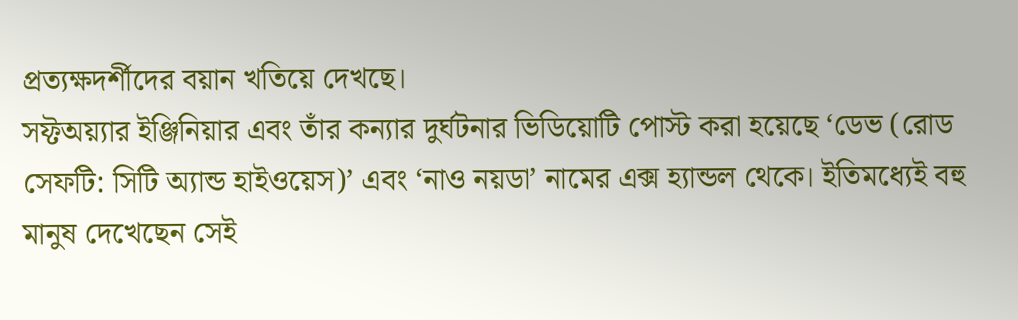প্রত্যক্ষদর্শীদের বয়ান খতিয়ে দেখছে।
সফ্টঅয়্যার ইঞ্জিনিয়ার এবং তাঁর কন্যার দুর্ঘটনার ভিডিয়োটি পোস্ট করা হয়েছে ‘ডেভ (রোড সেফটি: সিটি অ্যান্ড হাইওয়েস)’ এবং ‘নাও নয়ডা’ নামের এক্স হ্যান্ডল থেকে। ইতিমধ্যেই বহু মানুষ দেখেছেন সেই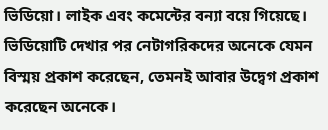ভিডিয়ো। লাইক এবং কমেন্টের বন্যা বয়ে গিয়েছে। ভিডিয়োটি দেখার পর নেটাগরিকদের অনেকে যেমন বিস্ময় প্রকাশ করেছেন, তেমনই আবার উদ্বেগ প্রকাশ করেছেন অনেকে।